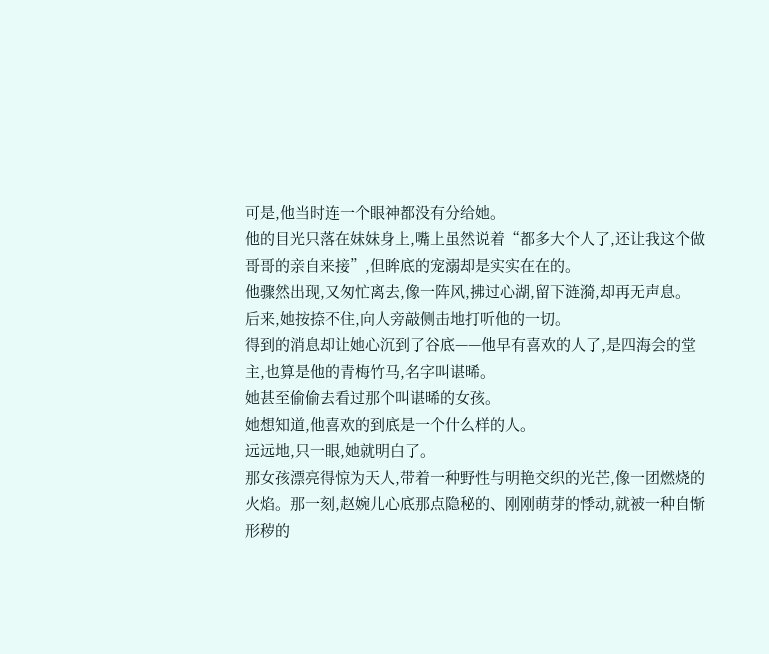可是,他当时连一个眼神都没有分给她。
他的目光只落在妹妹身上,嘴上虽然说着“都多大个人了,还让我这个做哥哥的亲自来接”,但眸底的宠溺却是实实在在的。
他骤然出现,又匆忙离去,像一阵风,拂过心湖,留下涟漪,却再无声息。
后来,她按捺不住,向人旁敲侧击地打听他的一切。
得到的消息却让她心沉到了谷底——他早有喜欢的人了,是四海会的堂主,也算是他的青梅竹马,名字叫谌晞。
她甚至偷偷去看过那个叫谌晞的女孩。
她想知道,他喜欢的到底是一个什么样的人。
远远地,只一眼,她就明白了。
那女孩漂亮得惊为天人,带着一种野性与明艳交织的光芒,像一团燃烧的火焰。那一刻,赵婉儿心底那点隐秘的、刚刚萌芽的悸动,就被一种自惭形秽的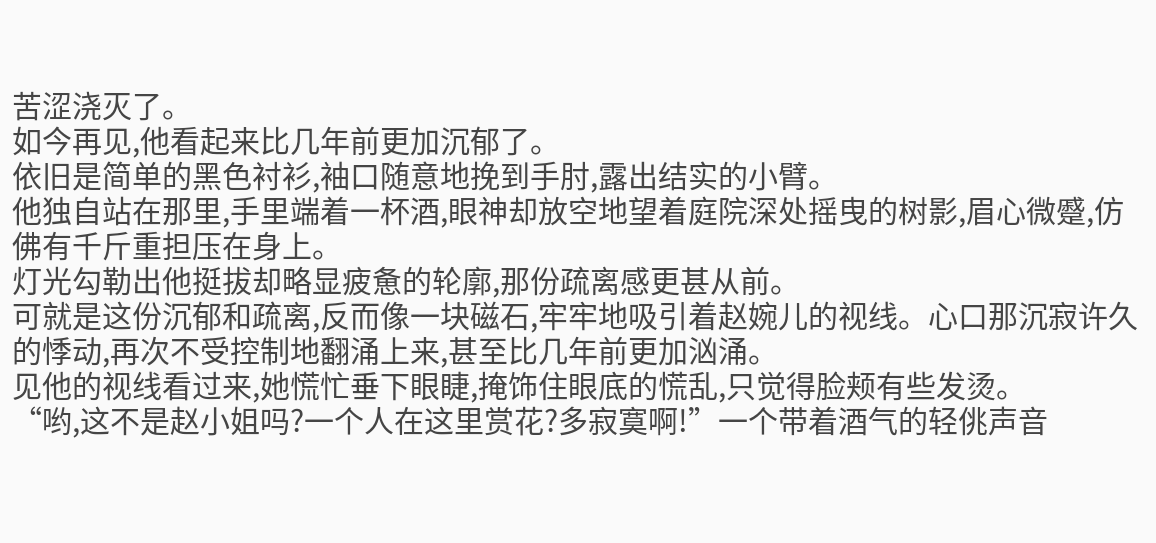苦涩浇灭了。
如今再见,他看起来比几年前更加沉郁了。
依旧是简单的黑色衬衫,袖口随意地挽到手肘,露出结实的小臂。
他独自站在那里,手里端着一杯酒,眼神却放空地望着庭院深处摇曳的树影,眉心微蹙,仿佛有千斤重担压在身上。
灯光勾勒出他挺拔却略显疲惫的轮廓,那份疏离感更甚从前。
可就是这份沉郁和疏离,反而像一块磁石,牢牢地吸引着赵婉儿的视线。心口那沉寂许久的悸动,再次不受控制地翻涌上来,甚至比几年前更加汹涌。
见他的视线看过来,她慌忙垂下眼睫,掩饰住眼底的慌乱,只觉得脸颊有些发烫。
“哟,这不是赵小姐吗?一个人在这里赏花?多寂寞啊!”一个带着酒气的轻佻声音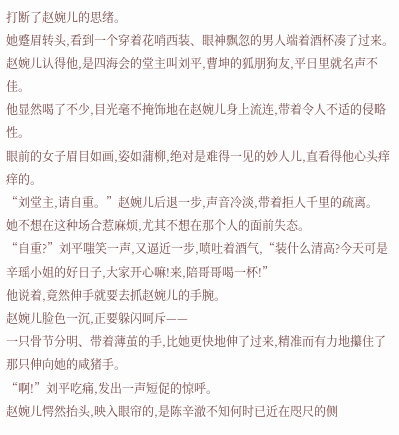打断了赵婉儿的思绪。
她蹙眉转头,看到一个穿着花哨西装、眼神飘忽的男人端着酒杯凑了过来。
赵婉儿认得他,是四海会的堂主叫刘平,曹坤的狐朋狗友,平日里就名声不佳。
他显然喝了不少,目光毫不掩饰地在赵婉儿身上流连,带着令人不适的侵略性。
眼前的女子眉目如画,姿如蒲柳,绝对是难得一见的妙人儿,直看得他心头痒痒的。
“刘堂主,请自重。”赵婉儿后退一步,声音冷淡,带着拒人千里的疏离。
她不想在这种场合惹麻烦,尤其不想在那个人的面前失态。
“自重?”刘平嗤笑一声,又逼近一步,喷吐着酒气,“装什么清高?今天可是辛瑶小姐的好日子,大家开心嘛!来,陪哥哥喝一杯!”
他说着,竟然伸手就要去抓赵婉儿的手腕。
赵婉儿脸色一沉,正要躲闪呵斥——
一只骨节分明、带着薄茧的手,比她更快地伸了过来,精准而有力地攥住了那只伸向她的咸猪手。
“啊!”刘平吃痛,发出一声短促的惊呼。
赵婉儿愕然抬头,映入眼帘的,是陈辛澈不知何时已近在咫尺的侧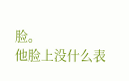脸。
他脸上没什么表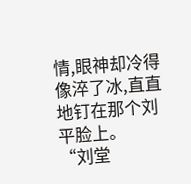情,眼神却冷得像淬了冰,直直地钉在那个刘平脸上。
“刘堂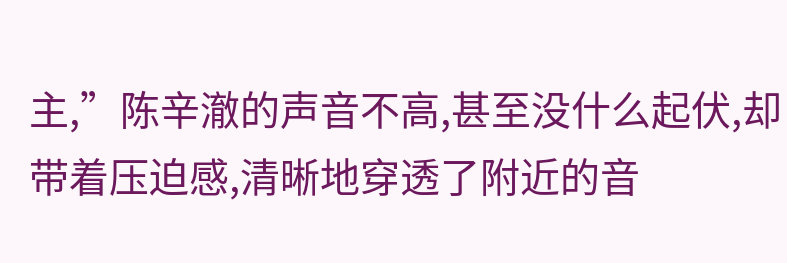主,”陈辛澈的声音不高,甚至没什么起伏,却带着压迫感,清晰地穿透了附近的音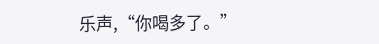乐声,“你喝多了。”